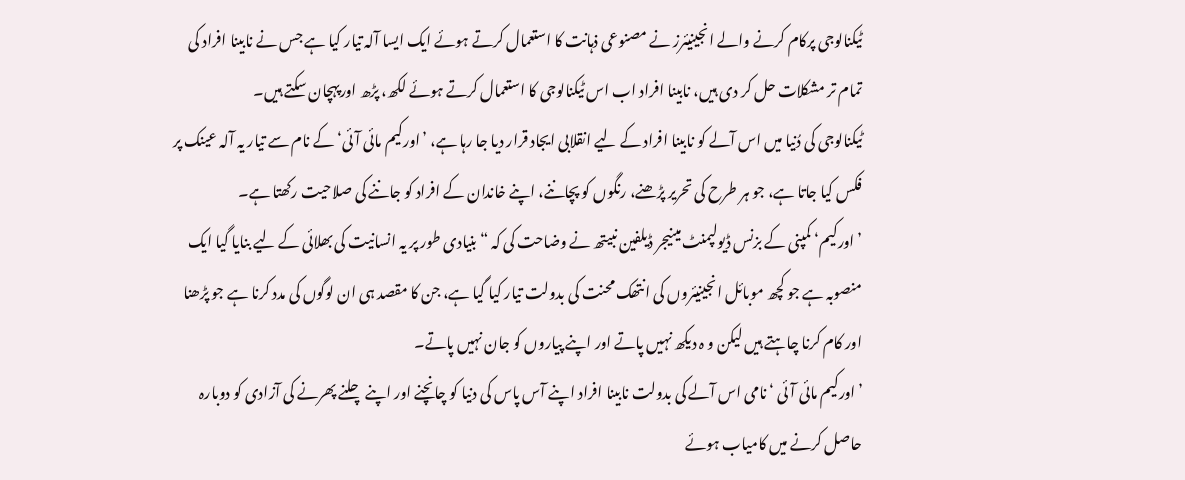ٹیکنالوجی پرکام کرنے والے انجینیئرز نے مصنوعی ذہانت کا استعمال کرتے ہوئے ایک ایسا آلہ تیار کیا ہے جس نے نابینا افراد کی تمام تر مشکلات حل کر دی ہیں، نابینا افراد اب اس ٹیکنالوجی کا استعمال کرتے ہوئے لکھ، پڑھ اورپہچان سکتے ہیں۔
ٹیکنالوجی کی دُنیا میں اس آلے کو نابینا افراد کے لیے انقلابی ایجاد قرار دیا جا رہا ہے، ’اورکیم مائی آئی‘ کے نام سے تیار یہ آلہ عینک پر فکس کیا جاتا ہے، جو ہر طرح کی تحریر پڑھنے، رنگوں کو پچاننے، اپنے خاندان کے افراد کو جاننے کی صلاحیت رکھتا ہے۔
’اورکیم‘ کمپنی کے بزنس ڈیولپمنٹ مینیجر ڈیلفین نبیتھ نے وضاحت کی کہ “بنیادی طور پر یہ انسانیت کی بھلائی کے لیے بنایا گیا ایک منصوبہ ہے جو کچھ موبائل انجینیئروں کی انتھک محنت کی بدولت تیار کیا گیا ہے، جن کا مقصد ہی ان لوگوں کی مدد کرنا ہے جو پڑھنا اور کام کرنا چاہتے ہیں لیکن و ہ دیکھ نہیں پاتے اور اپنے پیاروں کو جان نہیں پاتے۔
’اورکیم مائی آئی ‘ نامی اس آلے کی بدولت نابینا افراد اپنے آس پاس کی دنیا کو چانچنے اور اپنے چلنے پھرنے کی آزادی کو دوبارہ حاصل کرنے میں کامیاب ہوئے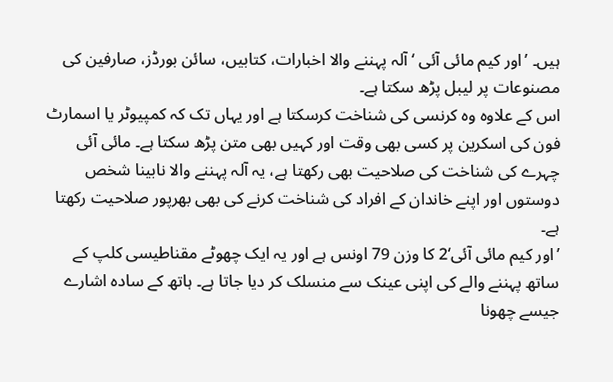ہیں۔ ’اور کیم مائی آئی ‘ آلہ پہننے والا اخبارات، کتابیں، سائن بورڈز، صارفین کی مصنوعات پر لیبل پڑھ سکتا ہے۔
اس کے علاوہ وہ کرنسی کی شناخت کرسکتا ہے اور یہاں تک کہ کمپیوٹر یا اسمارٹ فون کی اسکرین پر کسی بھی وقت اور کہیں بھی متن پڑھ سکتا ہے۔ مائی آئی چہرے کی شناخت کی صلاحیت بھی رکھتا ہے، یہ آلہ پہننے والا نابینا شخص دوستوں اور اپنے خاندان کے افراد کی شناخت کرنے کی بھی بھرپور صلاحیت رکھتا ہے۔
’اور کیم مائی آئی‘2 کا وزن 79 اونس ہے اور یہ ایک چھوٹے مقناطیسی کلپ کے ساتھ پہننے والے کی اپنی عینک سے منسلک کر دیا جاتا ہے۔ ہاتھ کے سادہ اشارے جیسے چھونا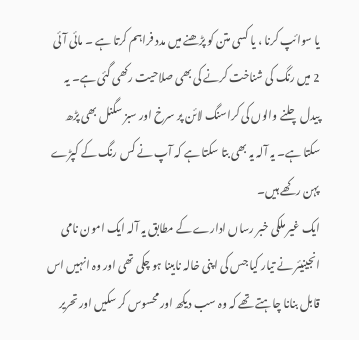یا سوائپ کرنا ، یا کسی متن کو پڑھنے میں مدد فراہم کرتا ہے ۔ مائی آئی 2 میں رنگ کی شناخت کرنے کی بھی صلاحیت رکھی گئی ہے۔ یہ پیدل چلنے والوں کی کراسنگ لائن پر سرخ اور سبز سگنل بھی پڑھ سکتا ہے۔ یہ آلہ یہ بھی بتا سکتا ہے کہ آپ نے کس رنگ کے کپڑے پہن رکھے ہیں۔
ایک غیر ملکی خبر رساں ادارے کے مطابق یہ آلہ ایک امون نامی انجینیئر نے تیار کیا جس کی اپنی خالہ نابینا ہو چکی تھی اور وہ انہیں اس قابل بنانا چاہتے تھے کہ وہ سب دیکھ اور محسوس کر سکیں اور تحریر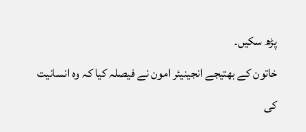پڑھ سکیں۔
خاتون کے بھتیجے انجینیئر امون نے فیصلہ کیا کہ وہ انسانیت کی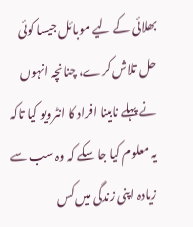بھلائی کے لیے موبائل جیسا کوئی حل تلاش کرے، چنانچہ انہوں نے پہلے نابینا افراد کا انٹرویو کیا تاکہ یہ معلوم کیا جا سکے کہ وہ سب سے زیادہ اپنی زندگی میں کس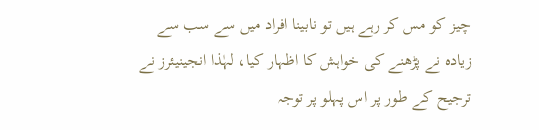چیز کو مس کر رہے ہیں تو نابینا افراد میں سے سب سے زیادہ نے پڑھنے کی خواہش کا اظہار کیا، لہٰذا انجینیئرز نے ترجیح کے طور پر اس پہلو پر توجہ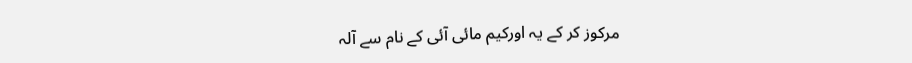مرکوز کر کے یہ اورکیم مائی آئی کے نام سے آلہ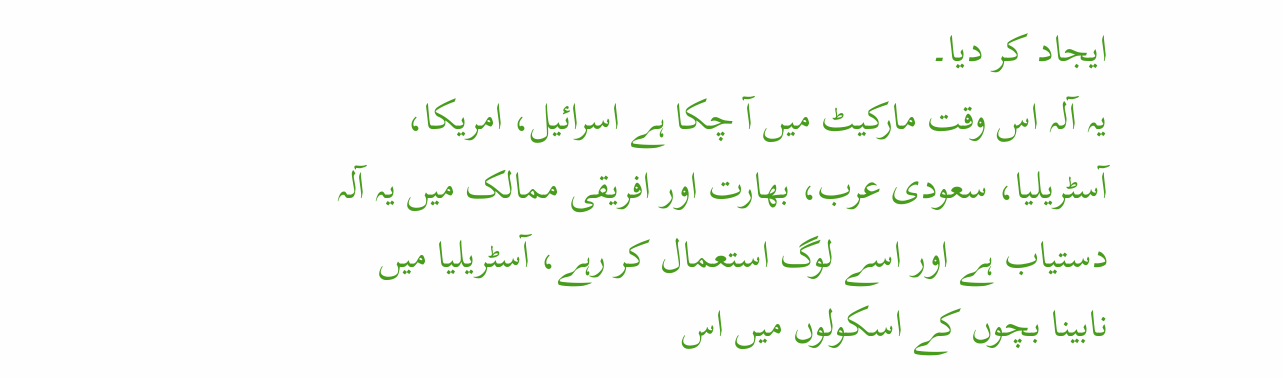ایجاد کر دیا۔
یہ آلہ اس وقت مارکیٹ میں آ چکا ہے اسرائیل، امریکا، آسٹریلیا، سعودی عرب، بھارت اور افریقی ممالک میں یہ آلہ دستیاب ہے اور اسے لوگ استعمال کر رہے، آسٹریلیا میں نابینا بچوں کے اسکولوں میں اس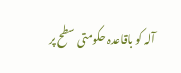آلہ کو باقاعدہ حکومتی سطح پر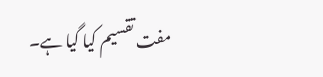مفت تقسیم کیا گیا ہے۔